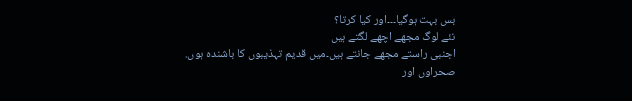بس بہت ہوگیا۔۔۔اور کیا کرتا؟
نئے لوگ مجھے اچھے لگتے ہیں
اجنبی راستے مجھے جانتے ہیں۔میں قدیم تہذیبوں کا باشندہ ہوں.
صحراوں اور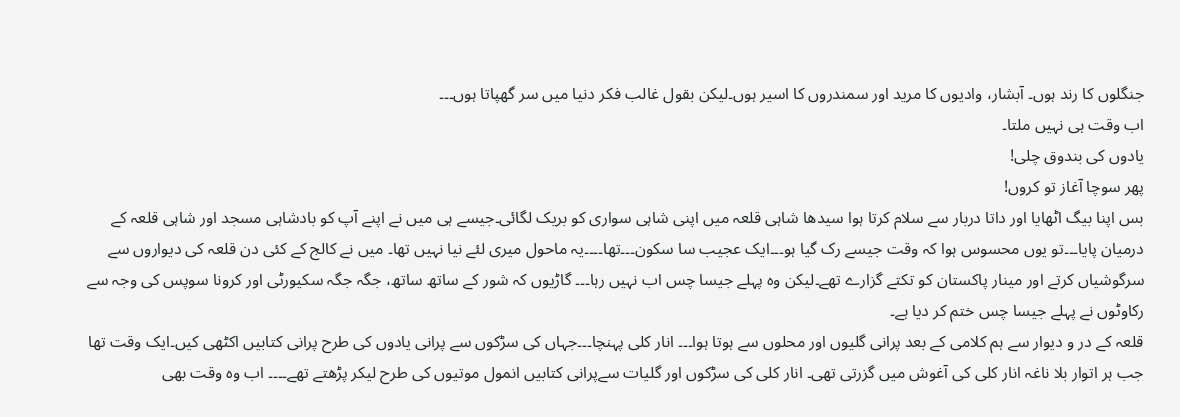جنگلوں کا رند ہوں۔ آبشار، وادیوں کا مرید اور سمندروں کا اسیر ہوں۔لیکن بقول غالب فکر دنیا میں سر گھپاتا ہوں۔۔۔
اب وقت ہی نہیں ملتا۔
یادوں کی بندوق چلی!
پھر سوچا آغاز تو کروں!
بس اپنا بیگ اٹھایا اور داتا دربار سے سلام کرتا ہوا سیدھا شاہی قلعہ میں اپنی شاہی سواری کو بریک لگائی۔جیسے ہی میں نے اپنے آپ کو بادشاہی مسجد اور شاہی قلعہ کے درمیان پایا۔۔۔تو یوں محسوس ہوا کہ وقت جیسے رک گیا ہو۔۔۔ایک عجیب سا سکون۔۔۔تھا۔۔۔۔یہ ماحول میری لئے نیا نہیں تھا۔ میں نے کالج کے کئی دن قلعہ کی دیواروں سے سرگوشیاں کرتے اور مینار پاکستان کو تکتے گزارے تھے۔لیکن وہ پہلے جیسا چس اب نہیں رہا۔۔۔ گاڑیوں کہ شور کے ساتھ ساتھ، جگہ جگہ سکیورٹی اور کرونا سوپس کی وجہ سے رکاوٹوں نے پہلے جیسا چس ختم کر دیا ہے۔
قلعہ کے در و دیوار سے ہم کلامی کے بعد پرانی گلیوں اور محلوں سے ہوتا ہوا۔۔۔ انار کلی پہنچا۔۔۔جہاں کی سڑکوں سے پرانی یادوں کی طرح پرانی کتابیں اکٹھی کیں۔ایک وقت تھا جب ہر اتوار بلا ناغہ انار کلی کی آغوش میں گزرتی تھی۔ انار کلی کی سڑکوں اور گلیات سےپرانی کتابیں انمول موتیوں کی طرح لیکر پڑھتے تھے۔۔۔۔ اب وہ وقت بھی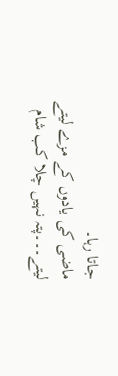جاتا رہا۔
ماضی کی یادوں کے مزے لیتے لیتے۔۔۔پتہ نہیں چلا کب شام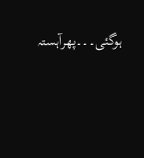ہوگئی۔۔۔پھرآہستہ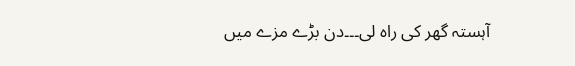آہستہ گھر کی راہ لی۔۔۔دن بڑے مزے میں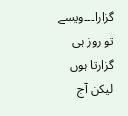گزارا۔۔۔ویسے تو روز ہی گزارتا ہوں لیکن آج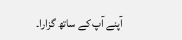آپنے آپ کے ساتھ گزارا۔